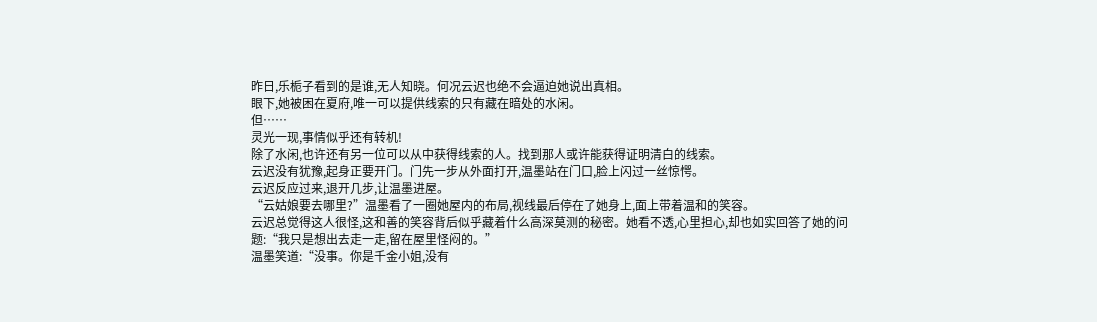昨日,乐栀子看到的是谁,无人知晓。何况云迟也绝不会逼迫她说出真相。
眼下,她被困在夏府,唯一可以提供线索的只有藏在暗处的水闲。
但……
灵光一现,事情似乎还有转机!
除了水闲,也许还有另一位可以从中获得线索的人。找到那人或许能获得证明清白的线索。
云迟没有犹豫,起身正要开门。门先一步从外面打开,温墨站在门口,脸上闪过一丝惊愕。
云迟反应过来,退开几步,让温墨进屋。
“云姑娘要去哪里?”温墨看了一圈她屋内的布局,视线最后停在了她身上,面上带着温和的笑容。
云迟总觉得这人很怪,这和善的笑容背后似乎藏着什么高深莫测的秘密。她看不透,心里担心,却也如实回答了她的问题:“我只是想出去走一走,留在屋里怪闷的。”
温墨笑道:“没事。你是千金小姐,没有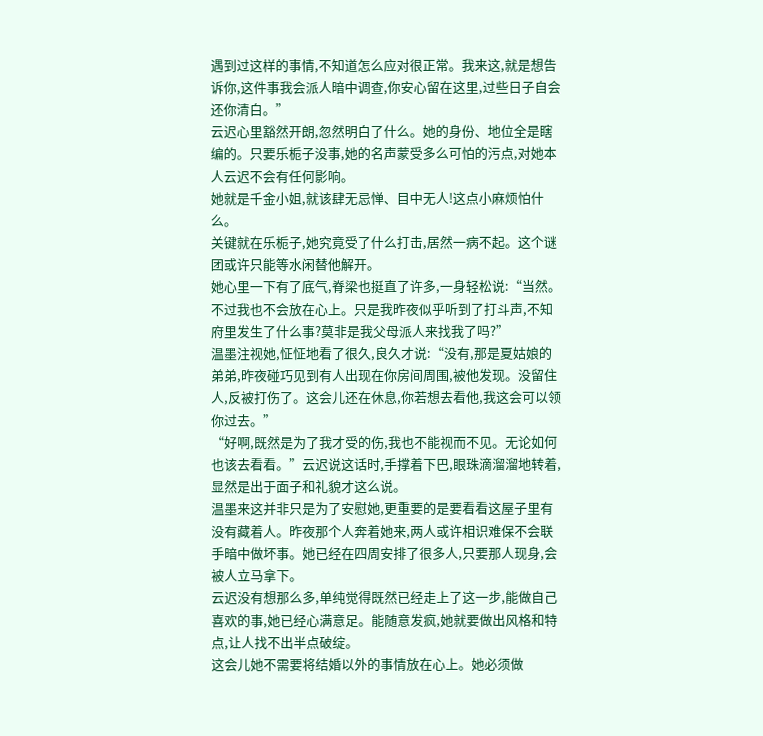遇到过这样的事情,不知道怎么应对很正常。我来这,就是想告诉你,这件事我会派人暗中调查,你安心留在这里,过些日子自会还你清白。”
云迟心里豁然开朗,忽然明白了什么。她的身份、地位全是瞎编的。只要乐栀子没事,她的名声蒙受多么可怕的污点,对她本人云迟不会有任何影响。
她就是千金小姐,就该肆无忌惮、目中无人!这点小麻烦怕什么。
关键就在乐栀子,她究竟受了什么打击,居然一病不起。这个谜团或许只能等水闲替他解开。
她心里一下有了底气,脊梁也挺直了许多,一身轻松说:“当然。不过我也不会放在心上。只是我昨夜似乎听到了打斗声,不知府里发生了什么事?莫非是我父母派人来找我了吗?”
温墨注视她,怔怔地看了很久,良久才说:“没有,那是夏姑娘的弟弟,昨夜碰巧见到有人出现在你房间周围,被他发现。没留住人,反被打伤了。这会儿还在休息,你若想去看他,我这会可以领你过去。”
“好啊,既然是为了我才受的伤,我也不能视而不见。无论如何也该去看看。”云迟说这话时,手撑着下巴,眼珠滴溜溜地转着,显然是出于面子和礼貌才这么说。
温墨来这并非只是为了安慰她,更重要的是要看看这屋子里有没有藏着人。昨夜那个人奔着她来,两人或许相识难保不会联手暗中做坏事。她已经在四周安排了很多人,只要那人现身,会被人立马拿下。
云迟没有想那么多,单纯觉得既然已经走上了这一步,能做自己喜欢的事,她已经心满意足。能随意发疯,她就要做出风格和特点,让人找不出半点破绽。
这会儿她不需要将结婚以外的事情放在心上。她必须做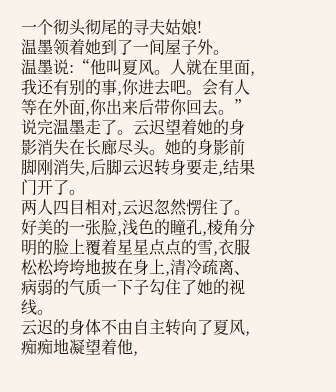一个彻头彻尾的寻夫姑娘!
温墨领着她到了一间屋子外。
温墨说:“他叫夏风。人就在里面,我还有别的事,你进去吧。会有人等在外面,你出来后带你回去。”
说完温墨走了。云迟望着她的身影消失在长廊尽头。她的身影前脚刚消失,后脚云迟转身要走,结果门开了。
两人四目相对,云迟忽然愣住了。
好美的一张脸,浅色的瞳孔,棱角分明的脸上覆着星星点点的雪,衣服松松垮垮地披在身上,清冷疏离、病弱的气质一下子勾住了她的视线。
云迟的身体不由自主转向了夏风,痴痴地凝望着他,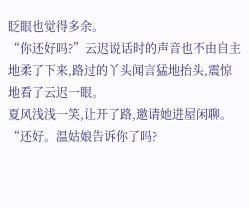眨眼也觉得多余。
“你还好吗?”云迟说话时的声音也不由自主地柔了下来,路过的丫头闻言猛地抬头,震惊地看了云迟一眼。
夏风浅浅一笑,让开了路,邀请她进屋闲聊。
“还好。温姑娘告诉你了吗?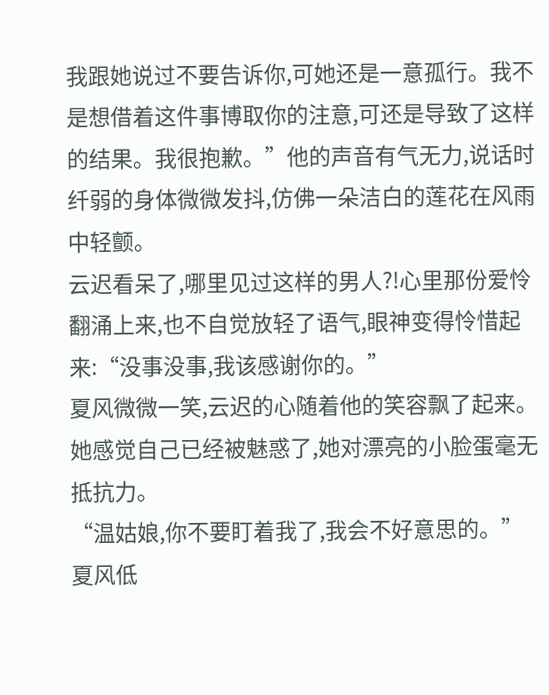我跟她说过不要告诉你,可她还是一意孤行。我不是想借着这件事博取你的注意,可还是导致了这样的结果。我很抱歉。”他的声音有气无力,说话时纤弱的身体微微发抖,仿佛一朵洁白的莲花在风雨中轻颤。
云迟看呆了,哪里见过这样的男人?!心里那份爱怜翻涌上来,也不自觉放轻了语气,眼神变得怜惜起来:“没事没事,我该感谢你的。”
夏风微微一笑,云迟的心随着他的笑容飘了起来。
她感觉自己已经被魅惑了,她对漂亮的小脸蛋毫无抵抗力。
“温姑娘,你不要盯着我了,我会不好意思的。”夏风低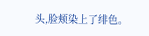头,脸颊染上了绯色。